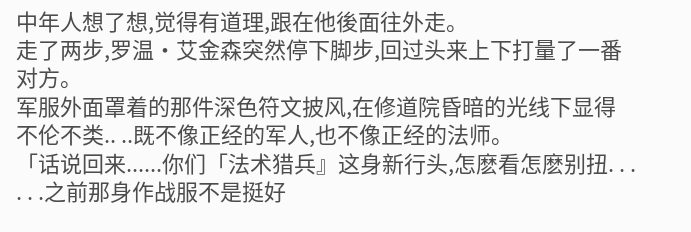中年人想了想,觉得有道理,跟在他後面往外走。
走了两步,罗温·艾金森突然停下脚步,回过头来上下打量了一番对方。
军服外面罩着的那件深色符文披风,在修道院昏暗的光线下显得不伦不类.. ..既不像正经的军人,也不像正经的法师。
「话说回来......你们「法术猎兵』这身新行头,怎麽看怎麽别扭. . . . . .之前那身作战服不是挺好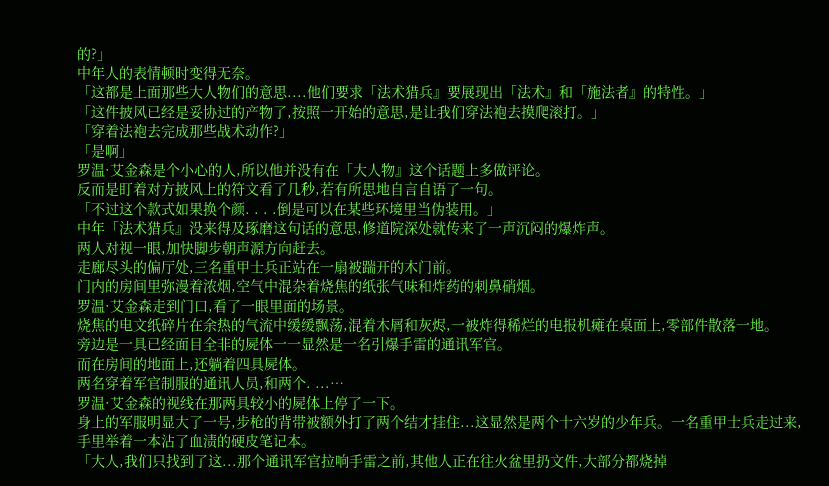的?」
中年人的表情顿时变得无奈。
「这都是上面那些大人物们的意思....他们要求「法术猎兵』要展现出「法术』和「施法者』的特性。」
「这件披风已经是妥协过的产物了,按照一开始的意思,是让我们穿法袍去摸爬滚打。」
「穿着法袍去完成那些战术动作?」
「是啊」
罗温·艾金森是个小心的人,所以他并没有在「大人物』这个话题上多做评论。
反而是盯着对方披风上的符文看了几秒,若有所思地自言自语了一句。
「不过这个款式如果换个颜. . . .倒是可以在某些环境里当伪装用。」
中年「法术猎兵』没来得及琢磨这句话的意思,修道院深处就传来了一声沉闷的爆炸声。
两人对视一眼,加快脚步朝声源方向赶去。
走廊尽头的偏厅处,三名重甲士兵正站在一扇被踹开的木门前。
门内的房间里弥漫着浓烟,空气中混杂着烧焦的纸张气味和炸药的刺鼻硝烟。
罗温·艾金森走到门口,看了一眼里面的场景。
烧焦的电文纸碎片在余热的气流中缓缓飘荡,混着木屑和灰烬,一被炸得稀烂的电报机瘫在桌面上,零部件散落一地。
旁边是一具已经面目全非的屍体一一显然是一名引爆手雷的通讯军官。
而在房间的地面上,还躺着四具屍体。
两名穿着军官制服的通讯人员,和两个. ...…
罗温·艾金森的视线在那两具较小的屍体上停了一下。
身上的军服明显大了一号,步枪的背带被额外打了两个结才挂住...这显然是两个十六岁的少年兵。一名重甲士兵走过来,手里举着一本沾了血渍的硬皮笔记本。
「大人,我们只找到了这...那个通讯军官拉响手雷之前,其他人正在往火盆里扔文件,大部分都烧掉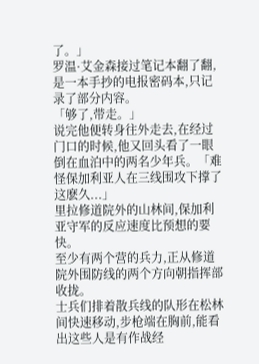了。」
罗温·艾金森接过笔记本翻了翻,是一本手抄的电报密码本,只记录了部分内容。
「够了,带走。」
说完他便转身往外走去,在经过门口的时候,他又回头看了一眼倒在血泊中的两名少年兵。「难怪保加利亚人在三线围攻下撑了这麽久...」
里拉修道院外的山林间,保加利亚守军的反应速度比预想的要快。
至少有两个营的兵力,正从修道院外围防线的两个方向朝指挥部收拢。
士兵们排着散兵线的队形在松林间快速移动,步枪端在胸前,能看出这些人是有作战经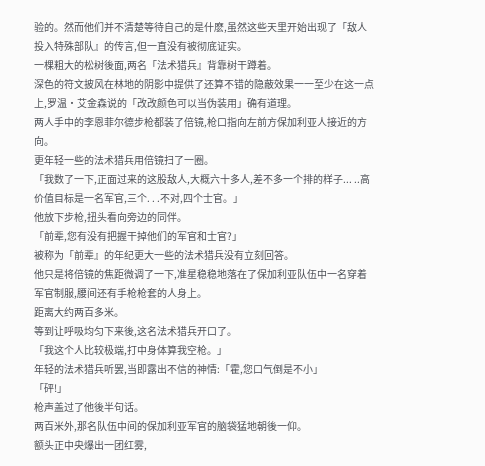验的。然而他们并不清楚等待自己的是什麽,虽然这些天里开始出现了「敌人投入特殊部队』的传言,但一直没有被彻底证实。
一棵粗大的松树後面,两名「法术猎兵』背靠树干蹲着。
深色的符文披风在林地的阴影中提供了还算不错的隐蔽效果一一至少在这一点上,罗温·艾金森说的「改改颜色可以当伪装用」确有道理。
两人手中的李恩菲尔德步枪都装了倍镜,枪口指向左前方保加利亚人接近的方向。
更年轻一些的法术猎兵用倍镜扫了一圈。
「我数了一下,正面过来的这股敌人,大概六十多人,差不多一个排的样子... ..高价值目标是一名军官,三个. . .不对,四个士官。」
他放下步枪,扭头看向旁边的同伴。
「前辈,您有没有把握干掉他们的军官和士官?」
被称为「前辈』的年纪更大一些的法术猎兵没有立刻回答。
他只是将倍镜的焦距微调了一下,准星稳稳地落在了保加利亚队伍中一名穿着军官制服,腰间还有手枪枪套的人身上。
距离大约两百多米。
等到让呼吸均匀下来後,这名法术猎兵开口了。
「我这个人比较极端,打中身体算我空枪。」
年轻的法术猎兵听罢,当即露出不信的神情:「霍,您口气倒是不小」
「砰!」
枪声盖过了他後半句话。
两百米外,那名队伍中间的保加利亚军官的脑袋猛地朝後一仰。
额头正中央爆出一团红雾,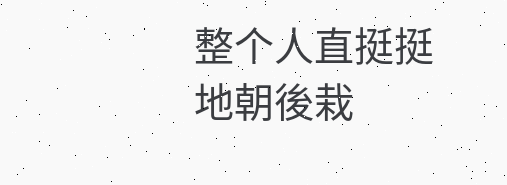整个人直挺挺地朝後栽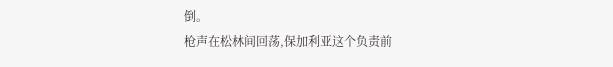倒。
枪声在松林间回荡,保加利亚这个负责前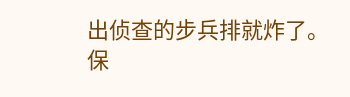出侦查的步兵排就炸了。
保